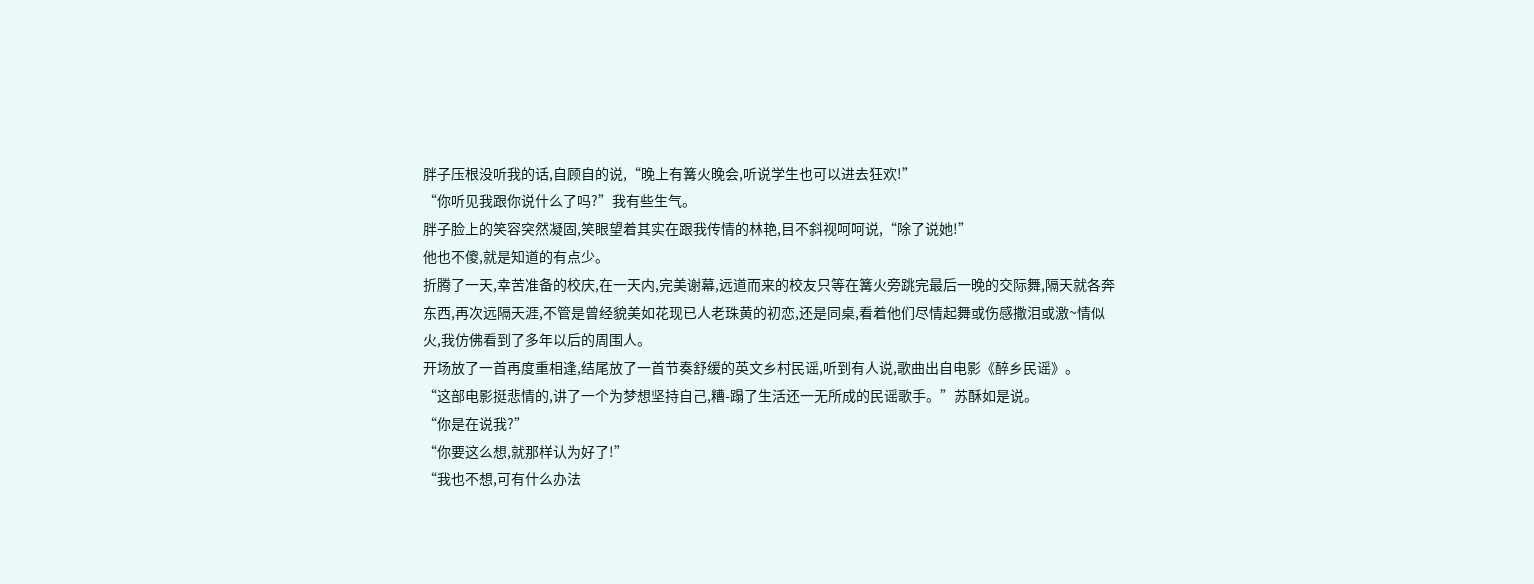胖子压根没听我的话,自顾自的说,“晚上有篝火晚会,听说学生也可以进去狂欢!”
“你听见我跟你说什么了吗?”我有些生气。
胖子脸上的笑容突然凝固,笑眼望着其实在跟我传情的林艳,目不斜视呵呵说,“除了说她!”
他也不傻,就是知道的有点少。
折腾了一天,幸苦准备的校庆,在一天内,完美谢幕,远道而来的校友只等在篝火旁跳完最后一晚的交际舞,隔天就各奔东西,再次远隔天涯,不管是曾经貌美如花现已人老珠黄的初恋,还是同桌,看着他们尽情起舞或伤感撒泪或激~情似火,我仿佛看到了多年以后的周围人。
开场放了一首再度重相逢,结尾放了一首节奏舒缓的英文乡村民谣,听到有人说,歌曲出自电影《醉乡民谣》。
“这部电影挺悲情的,讲了一个为梦想坚持自己,糟-蹋了生活还一无所成的民谣歌手。”苏酥如是说。
“你是在说我?”
“你要这么想,就那样认为好了!”
“我也不想,可有什么办法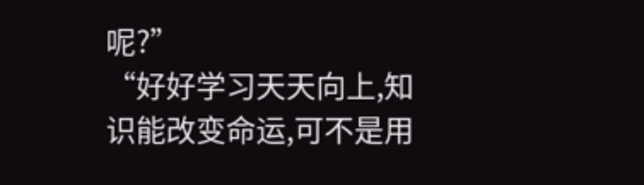呢?”
“好好学习天天向上,知识能改变命运,可不是用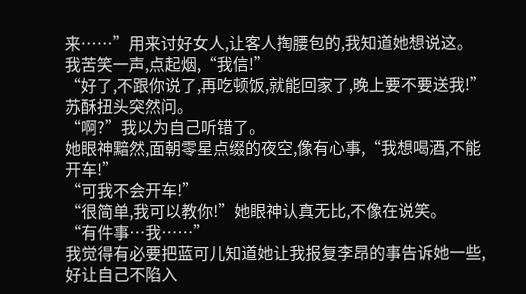来……”用来讨好女人,让客人掏腰包的,我知道她想说这。
我苦笑一声,点起烟,“我信!”
“好了,不跟你说了,再吃顿饭,就能回家了,晚上要不要送我!”苏酥扭头突然问。
“啊?”我以为自己听错了。
她眼神黯然,面朝零星点缀的夜空,像有心事,“我想喝酒,不能开车!”
“可我不会开车!”
“很简单,我可以教你!”她眼神认真无比,不像在说笑。
“有件事…我……”
我觉得有必要把蓝可儿知道她让我报复李昂的事告诉她一些,好让自己不陷入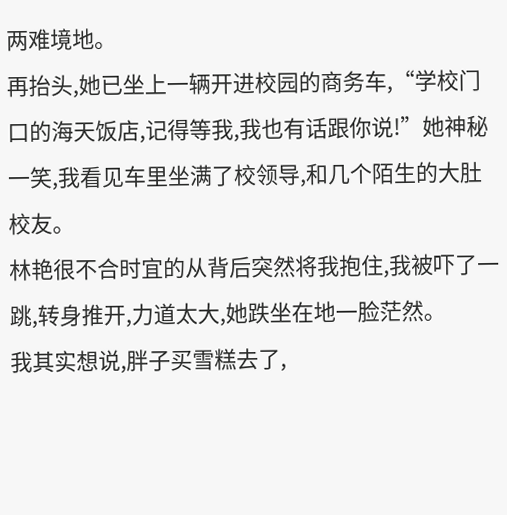两难境地。
再抬头,她已坐上一辆开进校园的商务车,“学校门口的海天饭店,记得等我,我也有话跟你说!”她神秘一笑,我看见车里坐满了校领导,和几个陌生的大肚校友。
林艳很不合时宜的从背后突然将我抱住,我被吓了一跳,转身推开,力道太大,她跌坐在地一脸茫然。
我其实想说,胖子买雪糕去了,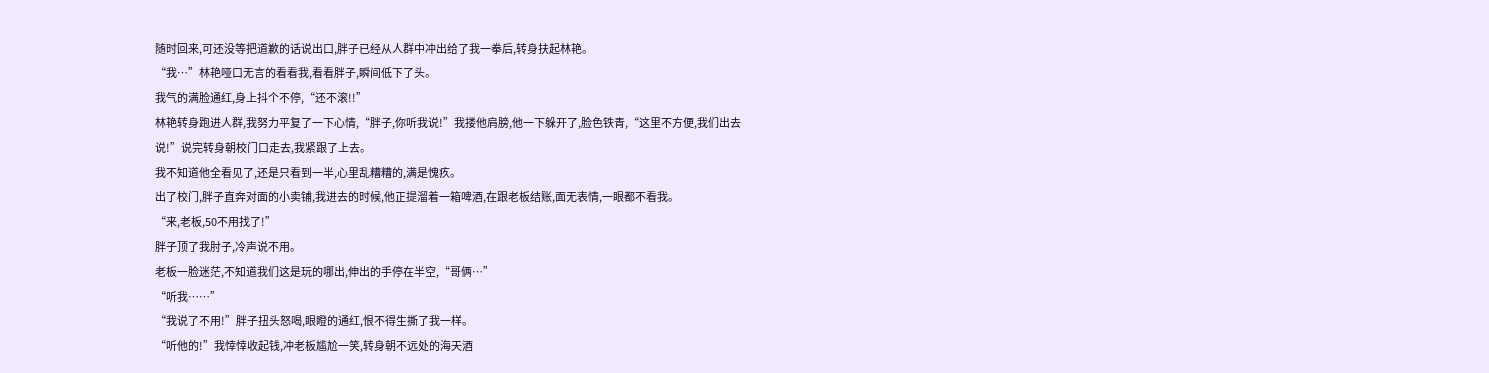随时回来,可还没等把道歉的话说出口,胖子已经从人群中冲出给了我一拳后,转身扶起林艳。
“我…”林艳哑口无言的看看我,看看胖子,瞬间低下了头。
我气的满脸通红,身上抖个不停,“还不滚!!”
林艳转身跑进人群,我努力平复了一下心情,“胖子,你听我说!”我搂他肩膀,他一下躲开了,脸色铁青,“这里不方便,我们出去说!”说完转身朝校门口走去,我紧跟了上去。
我不知道他全看见了,还是只看到一半,心里乱糟糟的,满是愧疚。
出了校门,胖子直奔对面的小卖铺,我进去的时候,他正提溜着一箱啤酒,在跟老板结账,面无表情,一眼都不看我。
“来,老板,50不用找了!”
胖子顶了我肘子,冷声说不用。
老板一脸迷茫,不知道我们这是玩的哪出,伸出的手停在半空,“哥俩…”
“听我……”
“我说了不用!”胖子扭头怒喝,眼瞪的通红,恨不得生撕了我一样。
“听他的!”我悻悻收起钱,冲老板尴尬一笑,转身朝不远处的海天酒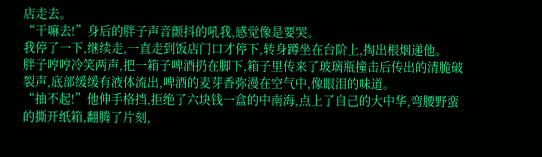店走去。
“干嘛去!”身后的胖子声音颤抖的吼我,感觉像是要哭。
我停了一下,继续走,一直走到饭店门口才停下,转身蹲坐在台阶上,掏出根烟递他。
胖子哼哼冷笑两声,把一箱子啤酒扔在脚下,箱子里传来了玻璃瓶撞击后传出的清脆破裂声,底部缓缓有液体流出,啤酒的麦芽香弥漫在空气中,像眼泪的味道。
“抽不起!”他伸手格挡,拒绝了六块钱一盒的中南海,点上了自己的大中华,弯腰野蛮的撕开纸箱,翻腾了片刻,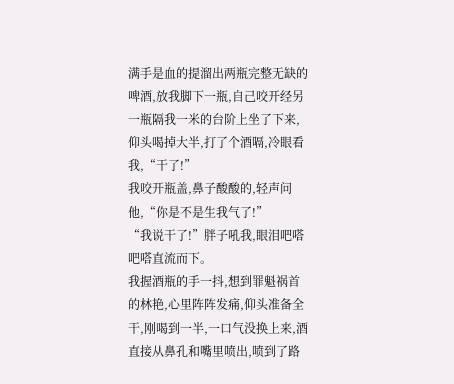满手是血的提溜出两瓶完整无缺的啤酒,放我脚下一瓶,自己咬开经另一瓶隔我一米的台阶上坐了下来,仰头喝掉大半,打了个酒嗝,冷眼看我,“干了!”
我咬开瓶盖,鼻子酸酸的,轻声问他,“你是不是生我气了!”
“我说干了!”胖子吼我,眼泪吧嗒吧嗒直流而下。
我握酒瓶的手一抖,想到罪魁祸首的林艳,心里阵阵发痛,仰头准备全干,刚喝到一半,一口气没换上来,酒直接从鼻孔和嘴里喷出,喷到了路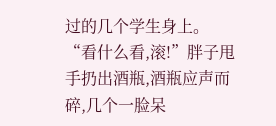过的几个学生身上。
“看什么看,滚!”胖子甩手扔出酒瓶,酒瓶应声而碎,几个一脸呆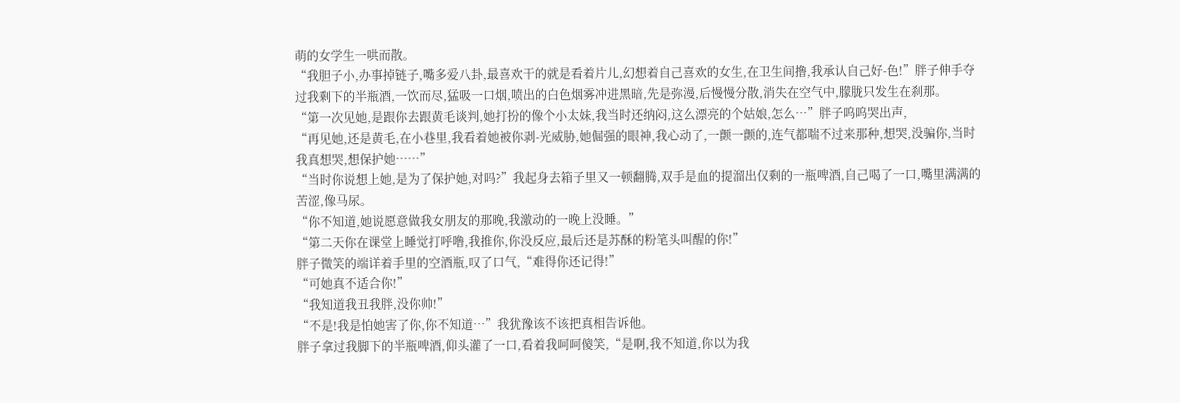萌的女学生一哄而散。
“我胆子小,办事掉链子,嘴多爱八卦,最喜欢干的就是看着片儿,幻想着自己喜欢的女生,在卫生间撸,我承认自己好-色!”胖子伸手夺过我剩下的半瓶酒,一饮而尽,猛吸一口烟,喷出的白色烟雾冲进黑暗,先是弥漫,后慢慢分散,消失在空气中,朦胧只发生在刹那。
“第一次见她,是跟你去跟黄毛谈判,她打扮的像个小太妹,我当时还纳闷,这么漂亮的个姑娘,怎么…”胖子呜呜哭出声,
“再见她,还是黄毛,在小巷里,我看着她被你剥-光威胁,她倔强的眼神,我心动了,一颤一颤的,连气都喘不过来那种,想哭,没骗你,当时我真想哭,想保护她……”
“当时你说想上她,是为了保护她,对吗?”我起身去箱子里又一顿翻腾,双手是血的提溜出仅剩的一瓶啤酒,自己喝了一口,嘴里满满的苦涩,像马尿。
“你不知道,她说愿意做我女朋友的那晚,我激动的一晚上没睡。”
“第二天你在课堂上睡觉打呼噜,我推你,你没反应,最后还是苏酥的粉笔头叫醒的你!”
胖子微笑的端详着手里的空酒瓶,叹了口气,“难得你还记得!”
“可她真不适合你!”
“我知道我丑我胖,没你帅!”
“不是!我是怕她害了你,你不知道…”我犹豫该不该把真相告诉他。
胖子拿过我脚下的半瓶啤酒,仰头灌了一口,看着我呵呵傻笑,“是啊,我不知道,你以为我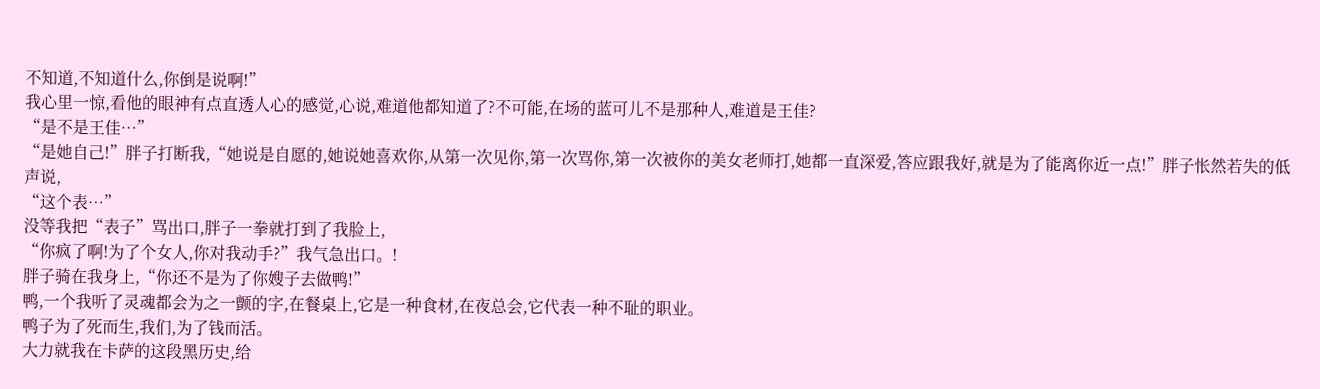不知道,不知道什么,你倒是说啊!”
我心里一惊,看他的眼神有点直透人心的感觉,心说,难道他都知道了?不可能,在场的蓝可儿不是那种人,难道是王佳?
“是不是王佳…”
“是她自己!”胖子打断我,“她说是自愿的,她说她喜欢你,从第一次见你,第一次骂你,第一次被你的美女老师打,她都一直深爱,答应跟我好,就是为了能离你近一点!”胖子怅然若失的低声说,
“这个表…”
没等我把“表子”骂出口,胖子一拳就打到了我脸上,
“你疯了啊!为了个女人,你对我动手?”我气急出口。!
胖子骑在我身上,“你还不是为了你嫂子去做鸭!”
鸭,一个我听了灵魂都会为之一颤的字,在餐桌上,它是一种食材,在夜总会,它代表一种不耻的职业。
鸭子为了死而生,我们,为了钱而活。
大力就我在卡萨的这段黑历史,给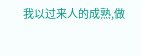我以过来人的成熟,做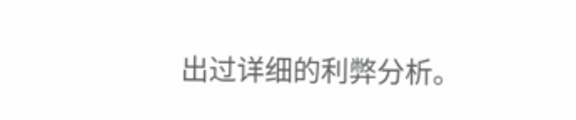出过详细的利弊分析。